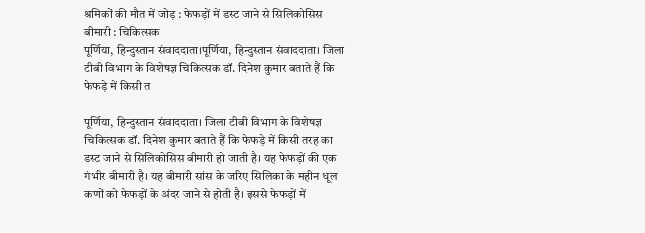श्रमिकों की मौत में जोड़ : फेफड़ों में डस्ट जाने से सिलिकोसिस बीमारी : चिकित्सक
पूर्णिया, हिन्दुस्तान संवाददाता।पूर्णिया, हिन्दुस्तान संवाददाता। जिला टीबी विभाग के विशेषज्ञ चिकित्सक डॉ. दिनेश कुमार बताते हैं कि फेफड़े में किसी त

पूर्णिया, हिन्दुस्तान संवाददाता। जिला टीबी विभाग के विशेषज्ञ चिकित्सक डॉ. दिनेश कुमार बताते हैं कि फेफड़े में किसी तरह का डस्ट जाने से सिलिकोसिस बीमारी हो जाती है। यह फेफड़ों की एक गंभीर बीमारी है। यह बीमारी सांस के जरिए सिलिका के महीन धूल कणों को फेफड़ों के अंदर जाने से होती है। इससे फेफड़ों में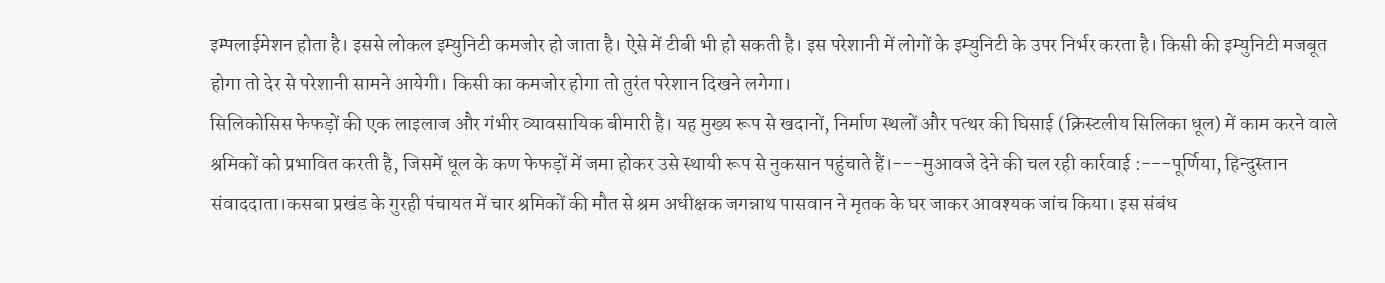इम्पलाईमेशन होता है। इससे लोकल इम्युनिटी कमजोर हो जाता है। ऐसे में टीबी भी हो सकती है। इस परेशानी में लोगों के इम्युनिटी के उपर निर्भर करता है। किसी की इम्युनिटी मजबूत होगा तो देर से परेशानी सामने आयेगी। किसी का कमजोर होगा तो तुरंत परेशान दिखने लगेगा।
सिलिकोसिस फेफड़ों की एक लाइलाज और गंभीर व्यावसायिक बीमारी है। यह मुख्य रूप से खदानों, निर्माण स्थलों और पत्थर की घिसाई (क्रिस्टलीय सिलिका धूल) में काम करने वाले श्रमिकों को प्रभावित करती है, जिसमें धूल के कण फेफड़ों में जमा होकर उसे स्थायी रूप से नुकसान पहुंचाते हैं।---मुआवजे देने की चल रही कार्रवाई :---पूर्णिया, हिन्दुस्तान संवाददाता।कसबा प्रखंड के गुरही पंचायत में चार श्रमिकों की मौत से श्रम अधीक्षक जगन्नाथ पासवान ने मृतक के घर जाकर आवश्यक जांच किया। इस संबंध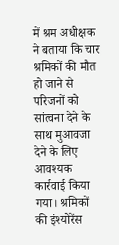में श्रम अधीक्षक ने बताया कि चार श्रमिकों की मौत हो जाने से परिजनों को सांत्वना देने के साथ मुआवजा देने के लिए आवश्यक कार्रवाई किया गया। श्रमिकों की इंश्योरेंस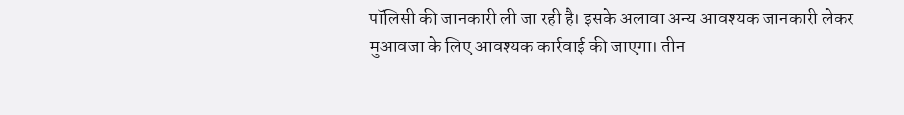पॉलिसी की जानकारी ली जा रही है। इसके अलावा अन्य आवश्यक जानकारी लेकर मुआवजा के लिए आवश्यक कार्रवाई की जाएगा। तीन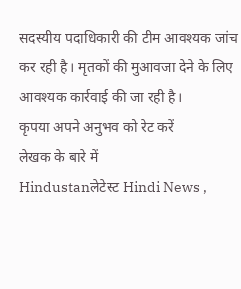सदस्यीय पदाधिकारी की टीम आवश्यक जांच कर रही है। मृतकों की मुआवजा देने के लिए आवश्यक कार्रवाई की जा रही है।
कृपया अपने अनुभव को रेट करें
लेखक के बारे में
Hindustanलेटेस्ट Hindi News ,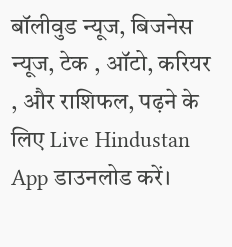बॉलीवुड न्यूज, बिजनेस न्यूज, टेक , ऑटो, करियर , और राशिफल, पढ़ने के लिए Live Hindustan App डाउनलोड करें।